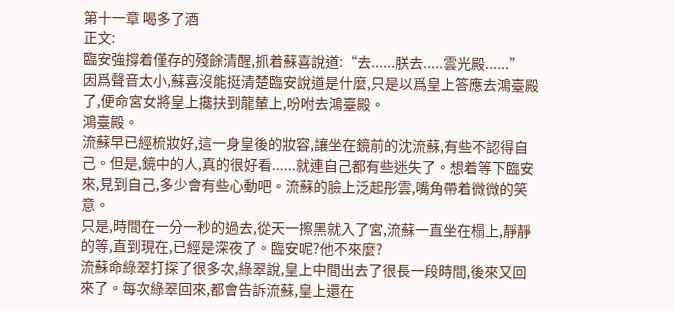第十一章 喝多了酒
正文:
臨安強撐着僅存的殘餘清醒,抓着蘇喜說道:“去......朕去.....雲光殿......”
因爲聲音太小,蘇喜沒能挺清楚臨安說道是什麼,只是以爲皇上答應去鴻臺殿了,便命宮女將皇上攙扶到龍輦上,吩咐去鴻臺殿。
鴻臺殿。
流蘇早已經梳妝好,這一身皇後的妝容,讓坐在鏡前的沈流蘇,有些不認得自己。但是,鏡中的人,真的很好看......就連自己都有些迷失了。想着等下臨安來,見到自己,多少會有些心動吧。流蘇的臉上泛起彤雲,嘴角帶着微微的笑意。
只是,時間在一分一秒的過去,從天一擦黑就入了宮,流蘇一直坐在榻上,靜靜的等,直到現在,已經是深夜了。臨安呢?他不來麼?
流蘇命綠翠打探了很多次,綠翠說,皇上中間出去了很長一段時間,後來又回來了。每次綠翠回來,都會告訴流蘇,皇上還在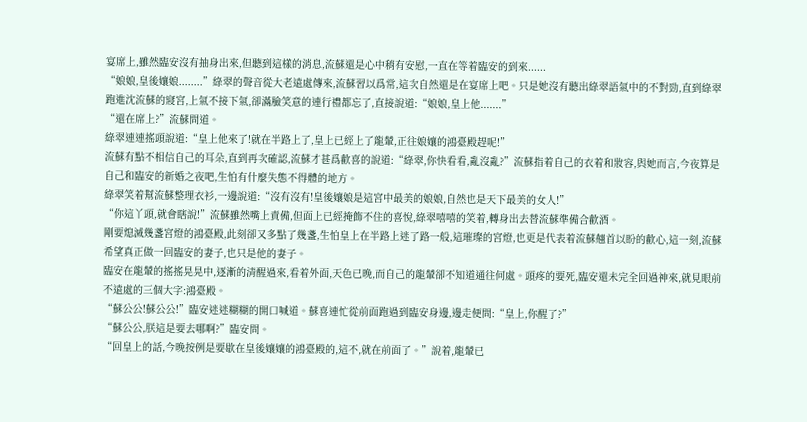宴席上,雖然臨安沒有抽身出來,但聽到這樣的消息,流蘇還是心中稍有安慰,一直在等着臨安的到來......
“娘娘,皇後孃娘........”綠翠的聲音從大老遠處傳來,流蘇習以爲常,這次自然還是在宴席上吧。只是她沒有聽出綠翠語氣中的不對勁,直到綠翠跑進沈流蘇的寢宮,上氣不接下氣,卻滿臉笑意的連行禮都忘了,直接說道:“娘娘,皇上他.......”
“還在席上?”流蘇問道。
綠翠連連搖頭說道:“皇上他來了!就在半路上了,皇上已經上了龍輦,正往娘孃的鴻臺殿趕呢!”
流蘇有點不相信自己的耳朵,直到再次確認,流蘇才甚爲歡喜的說道:“綠翠,你快看看,亂沒亂?”流蘇指着自己的衣着和妝容,與她而言,今夜算是自己和臨安的新婚之夜吧,生怕有什麼失態不得體的地方。
綠翠笑着幫流蘇整理衣衫,一邊說道:“沒有沒有!皇後孃娘是這宮中最美的娘娘,自然也是天下最美的女人!”
“你這丫頭,就會瞎說!”流蘇雖然嘴上責備,但面上已經掩飾不住的喜悅,綠翠嘻嘻的笑着,轉身出去替流蘇準備合歡酒。
剛要熄滅幾盞宮燈的鴻臺殿,此刻卻又多點了幾盞,生怕皇上在半路上迷了路一般,這璀璨的宮燈,也更是代表着流蘇翹首以盼的歡心,這一刻,流蘇希望真正做一回臨安的妻子,也只是他的妻子。
臨安在龍輦的搖搖晃晃中,逐漸的清醒過來,看着外面,天色已晚,而自己的龍輦卻不知道通往何處。頭疼的要死,臨安還未完全回過神來,就見眼前不遠處的三個大字:鴻臺殿。
“蘇公公!蘇公公!”臨安迷迷糊糊的開口喊道。蘇喜連忙從前面跑過到臨安身邊,邊走便問:“皇上,你醒了?”
“蘇公公,朕這是要去哪啊?”臨安問。
“回皇上的話,今晚按例是要歇在皇後孃孃的鴻臺殿的,這不,就在前面了。”說着,龍輦已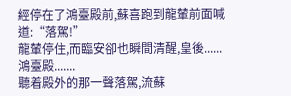經停在了鴻臺殿前,蘇喜跑到龍輦前面喊道:“落駕!”
龍輦停住,而臨安卻也瞬間清醒,皇後......鴻臺殿.......
聽着殿外的那一聲落駕,流蘇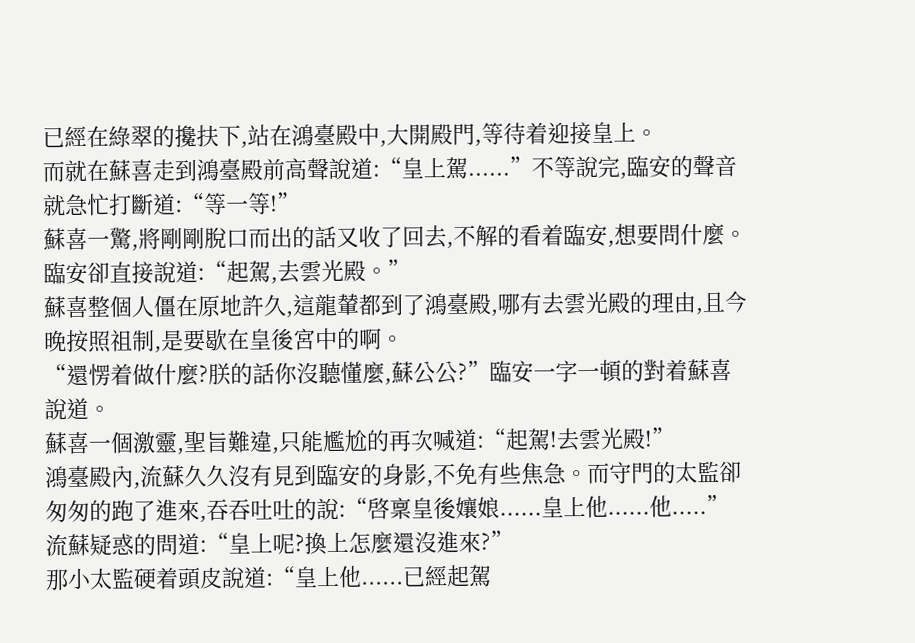已經在綠翠的攙扶下,站在鴻臺殿中,大開殿門,等待着迎接皇上。
而就在蘇喜走到鴻臺殿前高聲說道:“皇上駕......”不等說完,臨安的聲音就急忙打斷道:“等一等!”
蘇喜一驚,將剛剛脫口而出的話又收了回去,不解的看着臨安,想要問什麼。臨安卻直接說道:“起駕,去雲光殿。”
蘇喜整個人僵在原地許久,這龍輦都到了鴻臺殿,哪有去雲光殿的理由,且今晚按照祖制,是要歇在皇後宮中的啊。
“還愣着做什麼?朕的話你沒聽懂麼,蘇公公?”臨安一字一頓的對着蘇喜說道。
蘇喜一個激靈,聖旨難違,只能尷尬的再次喊道:“起駕!去雲光殿!”
鴻臺殿內,流蘇久久沒有見到臨安的身影,不免有些焦急。而守門的太監卻匆匆的跑了進來,吞吞吐吐的說:“啓稟皇後孃娘......皇上他......他.....”
流蘇疑惑的問道:“皇上呢?換上怎麼還沒進來?”
那小太監硬着頭皮說道:“皇上他......已經起駕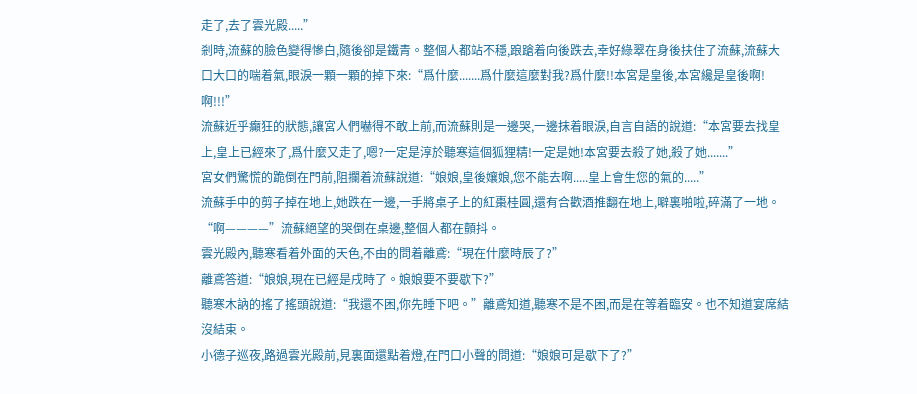走了,去了雲光殿.....”
剎時,流蘇的臉色變得慘白,隨後卻是鐵青。整個人都站不穩,踉蹌着向後跌去,幸好綠翠在身後扶住了流蘇,流蘇大口大口的喘着氣,眼淚一顆一顆的掉下來:“爲什麼.......爲什麼這麼對我?爲什麼!!本宮是皇後,本宮纔是皇後啊!啊!!!”
流蘇近乎癲狂的狀態,讓宮人們嚇得不敢上前,而流蘇則是一邊哭,一邊抹着眼淚,自言自語的說道:“本宮要去找皇上,皇上已經來了,爲什麼又走了,嗯?一定是淳於聽寒這個狐狸精!一定是她!本宮要去殺了她,殺了她.......”
宮女們驚慌的跪倒在門前,阻攔着流蘇說道:“娘娘,皇後孃娘,您不能去啊.....皇上會生您的氣的.....”
流蘇手中的剪子掉在地上,她跌在一邊,一手將桌子上的紅棗桂圓,還有合歡酒推翻在地上,噼裏啪啦,碎滿了一地。“啊————”流蘇絕望的哭倒在桌邊,整個人都在顫抖。
雲光殿內,聽寒看着外面的天色,不由的問着離鳶:“現在什麼時辰了?”
離鳶答道:“娘娘,現在已經是戌時了。娘娘要不要歇下?”
聽寒木訥的搖了搖頭說道:“我還不困,你先睡下吧。”離鳶知道,聽寒不是不困,而是在等着臨安。也不知道宴席結沒結束。
小德子巡夜,路過雲光殿前,見裏面還點着燈,在門口小聲的問道:“娘娘可是歇下了?”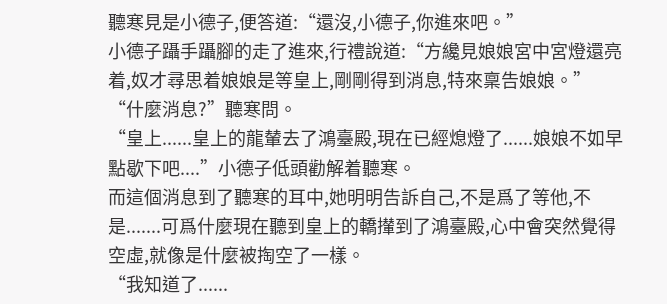聽寒見是小德子,便答道:“還沒,小德子,你進來吧。”
小德子躡手躡腳的走了進來,行禮說道:“方纔見娘娘宮中宮燈還亮着,奴才尋思着娘娘是等皇上,剛剛得到消息,特來稟告娘娘。”
“什麼消息?”聽寒問。
“皇上......皇上的龍輦去了鴻臺殿,現在已經熄燈了......娘娘不如早點歇下吧....”小德子低頭勸解着聽寒。
而這個消息到了聽寒的耳中,她明明告訴自己,不是爲了等他,不是.......可爲什麼現在聽到皇上的轎攆到了鴻臺殿,心中會突然覺得空虛,就像是什麼被掏空了一樣。
“我知道了......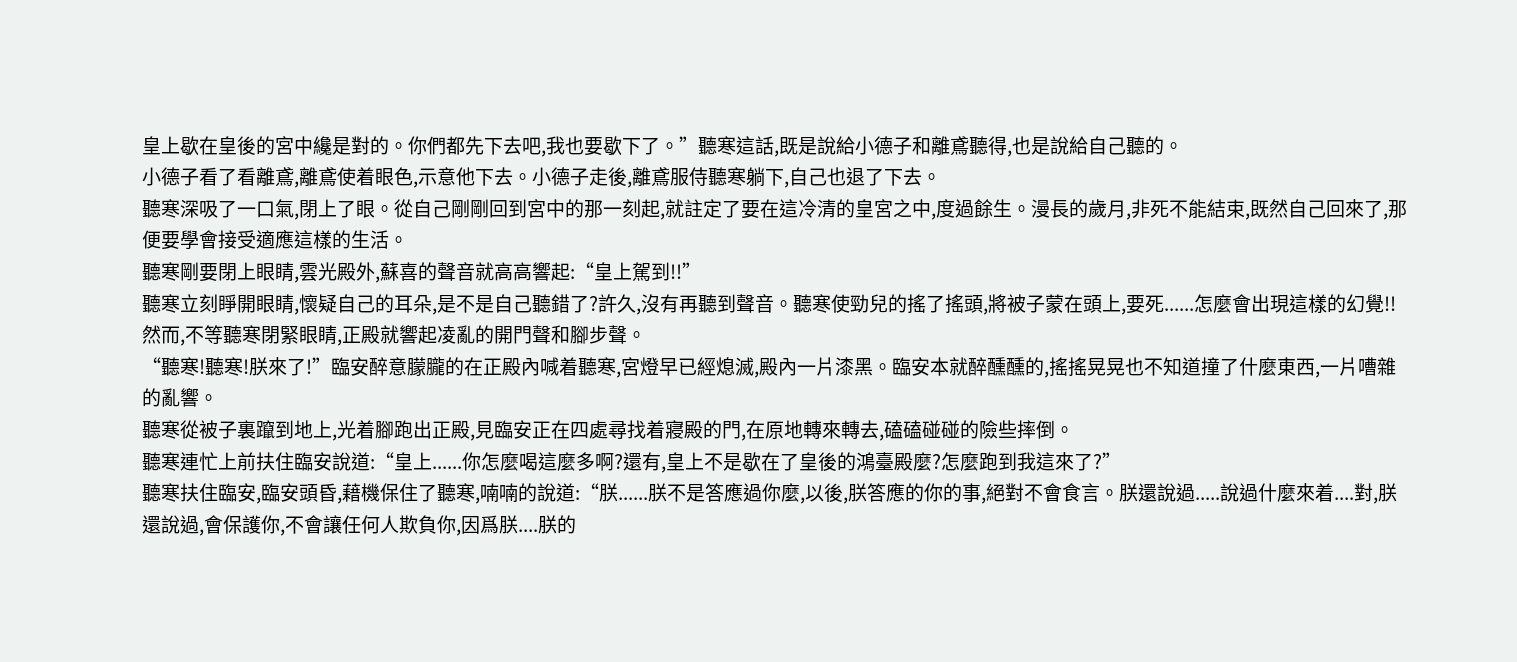皇上歇在皇後的宮中纔是對的。你們都先下去吧,我也要歇下了。”聽寒這話,既是說給小德子和離鳶聽得,也是說給自己聽的。
小德子看了看離鳶,離鳶使着眼色,示意他下去。小德子走後,離鳶服侍聽寒躺下,自己也退了下去。
聽寒深吸了一口氣,閉上了眼。從自己剛剛回到宮中的那一刻起,就註定了要在這冷清的皇宮之中,度過餘生。漫長的歲月,非死不能結束,既然自己回來了,那便要學會接受適應這樣的生活。
聽寒剛要閉上眼睛,雲光殿外,蘇喜的聲音就高高響起:“皇上駕到!!”
聽寒立刻睜開眼睛,懷疑自己的耳朵,是不是自己聽錯了?許久,沒有再聽到聲音。聽寒使勁兒的搖了搖頭,將被子蒙在頭上,要死......怎麼會出現這樣的幻覺!!
然而,不等聽寒閉緊眼睛,正殿就響起凌亂的開門聲和腳步聲。
“聽寒!聽寒!朕來了!”臨安醉意朦朧的在正殿內喊着聽寒,宮燈早已經熄滅,殿內一片漆黑。臨安本就醉醺醺的,搖搖晃晃也不知道撞了什麼東西,一片嘈雜的亂響。
聽寒從被子裏躥到地上,光着腳跑出正殿,見臨安正在四處尋找着寢殿的門,在原地轉來轉去,磕磕碰碰的險些摔倒。
聽寒連忙上前扶住臨安說道:“皇上......你怎麼喝這麼多啊?還有,皇上不是歇在了皇後的鴻臺殿麼?怎麼跑到我這來了?”
聽寒扶住臨安,臨安頭昏,藉機保住了聽寒,喃喃的說道:“朕......朕不是答應過你麼,以後,朕答應的你的事,絕對不會食言。朕還說過.....說過什麼來着....對,朕還說過,會保護你,不會讓任何人欺負你,因爲朕....朕的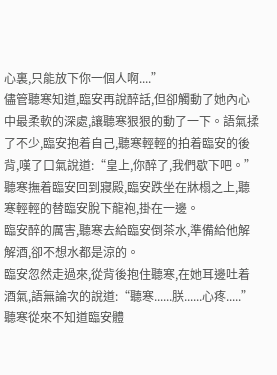心裏,只能放下你一個人啊....”
儘管聽寒知道,臨安再說醉話,但卻觸動了她內心中最柔軟的深處,讓聽寒狠狠的動了一下。語氣揉了不少,臨安抱着自己,聽寒輕輕的拍着臨安的後背,嘆了口氣說道:“皇上,你醉了,我們歇下吧。”
聽寒撫着臨安回到寢殿,臨安跌坐在牀榻之上,聽寒輕輕的替臨安脫下龍袍,掛在一邊。
臨安醉的厲害,聽寒去給臨安倒茶水,準備給他解解酒,卻不想水都是涼的。
臨安忽然走過來,從背後抱住聽寒,在她耳邊吐着酒氣,語無論次的說道:“聽寒......朕......心疼.....”
聽寒從來不知道臨安體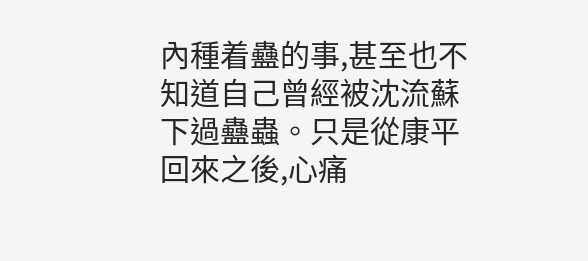內種着蠱的事,甚至也不知道自己曾經被沈流蘇下過蠱蟲。只是從康平回來之後,心痛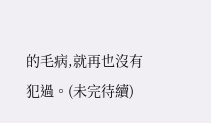的毛病,就再也沒有犯過。(未完待續)